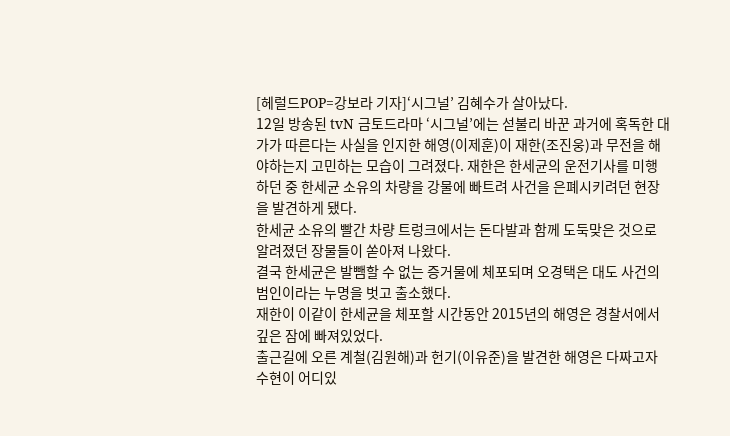[헤럴드POP=강보라 기자]‘시그널’ 김혜수가 살아났다.
12일 방송된 tvN 금토드라마 ‘시그널’에는 섣불리 바꾼 과거에 혹독한 대가가 따른다는 사실을 인지한 해영(이제훈)이 재한(조진웅)과 무전을 해야하는지 고민하는 모습이 그려졌다. 재한은 한세균의 운전기사를 미행하던 중 한세균 소유의 차량을 강물에 빠트려 사건을 은폐시키려던 현장을 발견하게 됐다.
한세균 소유의 빨간 차량 트렁크에서는 돈다발과 함께 도둑맞은 것으로 알려졌던 장물들이 쏟아져 나왔다.
결국 한세균은 발뺌할 수 없는 증거물에 체포되며 오경택은 대도 사건의 범인이라는 누명을 벗고 출소했다.
재한이 이같이 한세균을 체포할 시간동안 2015년의 해영은 경찰서에서 깊은 잠에 빠져있었다.
출근길에 오른 계철(김원해)과 헌기(이유준)을 발견한 해영은 다짜고자 수현이 어디있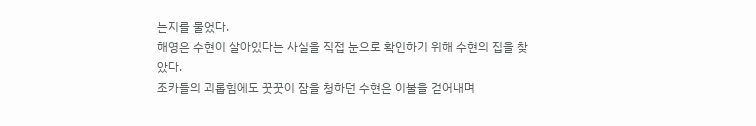는지를 물었다.
해영은 수현이 살아있다는 사실을 직접 눈으로 확인하기 위해 수현의 집을 찾았다.
조카들의 괴롭힘에도 꿋꿋이 잠을 청하던 수현은 이불을 걷어내며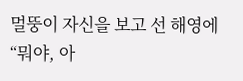멀뚱이 자신을 보고 선 해영에 “뭐야, 아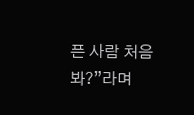픈 사람 처음 봐?”라며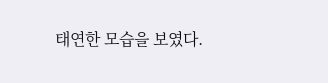태연한 모습을 보였다.